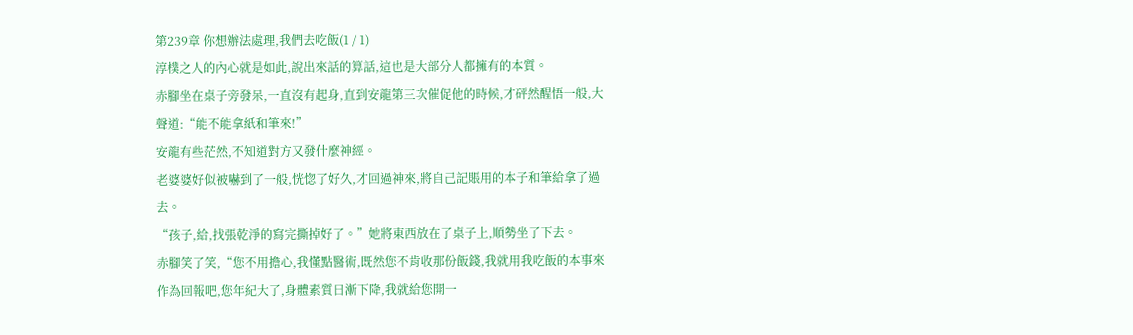第239章 你想辦法處理,我們去吃飯(1 / 1)
淳樸之人的內心就是如此,說出來話的算話,這也是大部分人都擁有的本質。
赤腳坐在桌子旁發呆,一直沒有起身,直到安龍第三次催促他的時候,才砰然醒悟一般,大聲道:“能不能拿紙和筆來!”
安龍有些茫然,不知道對方又發什麼神經。
老婆婆好似被嚇到了一般,恍惚了好久,才回過神來,將自己記賬用的本子和筆給拿了過去。
“孩子,給,找張乾淨的寫完撕掉好了。”她將東西放在了桌子上,順勢坐了下去。
赤腳笑了笑,“您不用擔心,我懂點醫術,既然您不肯收那份飯錢,我就用我吃飯的本事來作為回報吧,您年紀大了,身體素質日漸下降,我就給您開一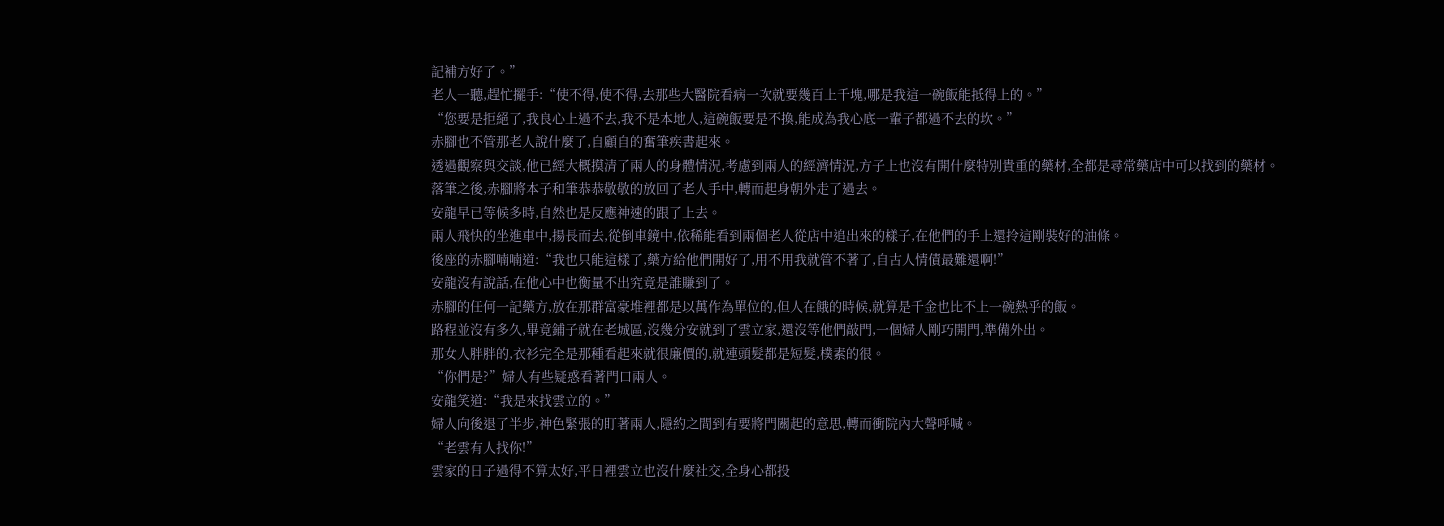記補方好了。”
老人一聽,趕忙擺手:“使不得,使不得,去那些大醫院看病一次就要幾百上千塊,哪是我這一碗飯能抵得上的。”
“您要是拒絕了,我良心上過不去,我不是本地人,這碗飯要是不換,能成為我心底一輩子都過不去的坎。”
赤腳也不管那老人說什麼了,自顧自的奮筆疾書起來。
透過觀察與交談,他已經大概摸清了兩人的身體情況,考慮到兩人的經濟情況,方子上也沒有開什麼特別貴重的藥材,全都是尋常藥店中可以找到的藥材。
落筆之後,赤腳將本子和筆恭恭敬敬的放回了老人手中,轉而起身朝外走了過去。
安龍早已等候多時,自然也是反應神速的跟了上去。
兩人飛快的坐進車中,揚長而去,從倒車鏡中,依稀能看到兩個老人從店中追出來的樣子,在他們的手上還拎這剛裝好的油條。
後座的赤腳喃喃道:“我也只能這樣了,藥方給他們開好了,用不用我就管不著了,自古人情債最難還啊!”
安龍沒有說話,在他心中也衡量不出究竟是誰賺到了。
赤腳的任何一記藥方,放在那群富豪堆裡都是以萬作為單位的,但人在餓的時候,就算是千金也比不上一碗熱乎的飯。
路程並沒有多久,畢竟鋪子就在老城區,沒幾分安就到了雲立家,還沒等他們敲門,一個婦人剛巧開門,準備外出。
那女人胖胖的,衣衫完全是那種看起來就很廉價的,就連頭髮都是短髮,樸素的很。
“你們是?”婦人有些疑惑看著門口兩人。
安龍笑道:“我是來找雲立的。”
婦人向後退了半步,神色緊張的盯著兩人,隱約之間到有要將門關起的意思,轉而衝院內大聲呼喊。
“老雲有人找你!”
雲家的日子過得不算太好,平日裡雲立也沒什麼社交,全身心都投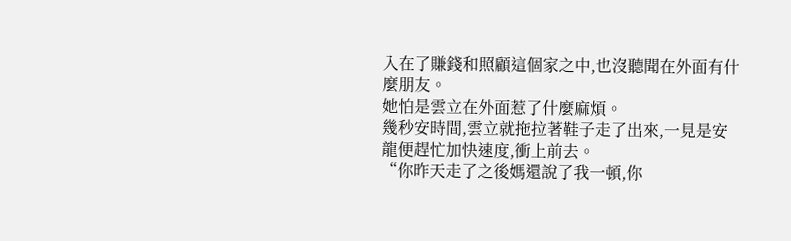入在了賺錢和照顧這個家之中,也沒聽聞在外面有什麼朋友。
她怕是雲立在外面惹了什麼麻煩。
幾秒安時間,雲立就拖拉著鞋子走了出來,一見是安龍便趕忙加快速度,衝上前去。
“你昨天走了之後媽還說了我一頓,你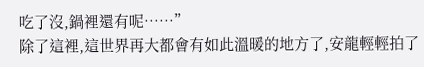吃了沒,鍋裡還有呢……”
除了這裡,這世界再大都會有如此溫暖的地方了,安龍輕輕拍了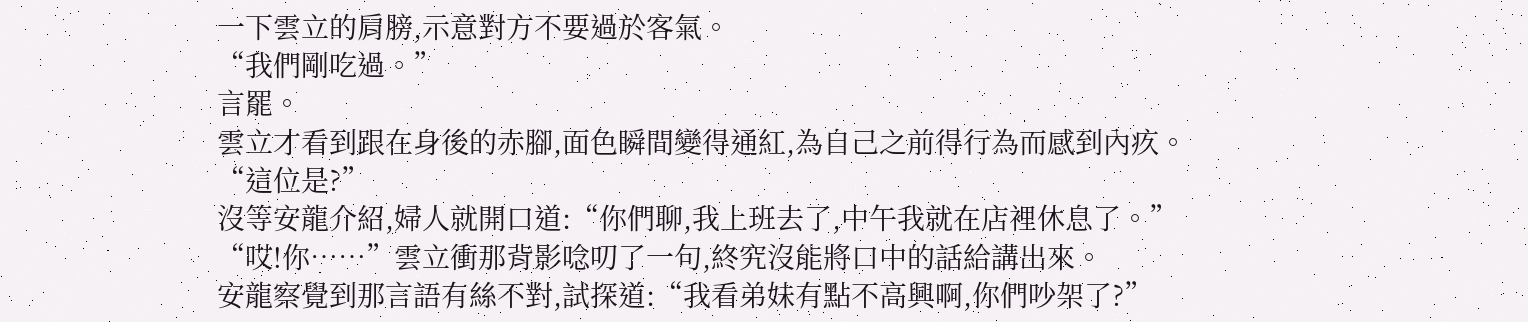一下雲立的肩膀,示意對方不要過於客氣。
“我們剛吃過。”
言罷。
雲立才看到跟在身後的赤腳,面色瞬間變得通紅,為自己之前得行為而感到內疚。
“這位是?”
沒等安龍介紹,婦人就開口道:“你們聊,我上班去了,中午我就在店裡休息了。”
“哎!你……”雲立衝那背影唸叨了一句,終究沒能將口中的話給講出來。
安龍察覺到那言語有絲不對,試探道:“我看弟妹有點不高興啊,你們吵架了?”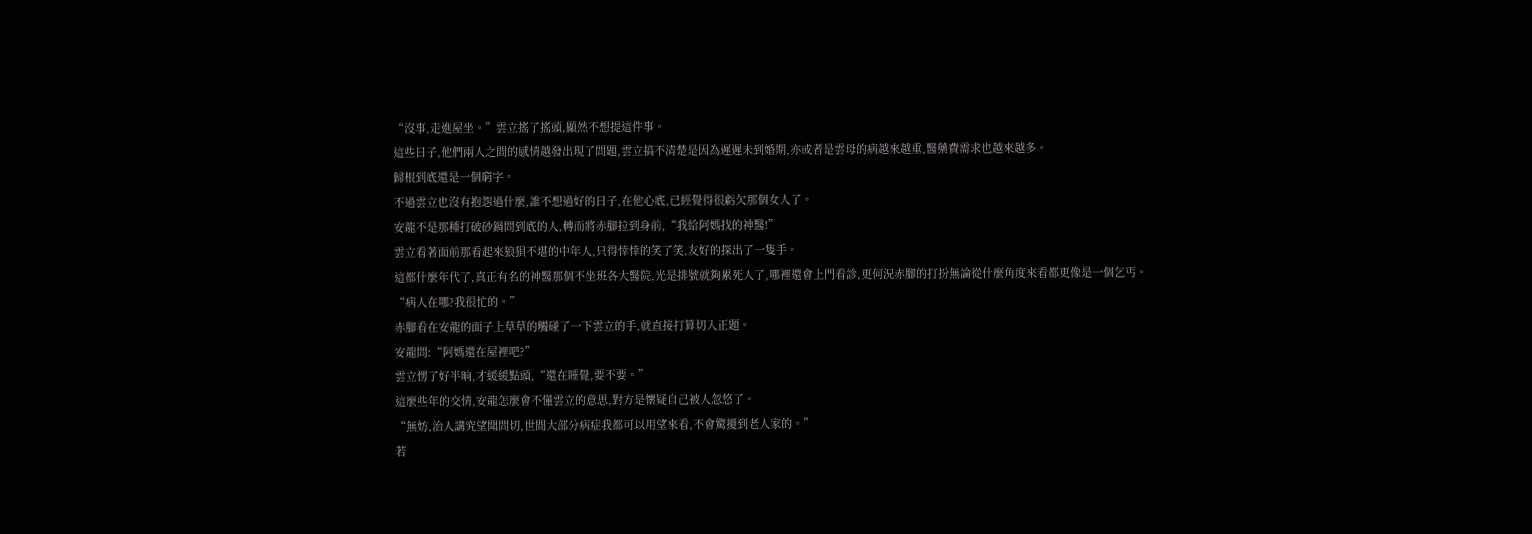“沒事,走進屋坐。”雲立搖了搖頭,顯然不想提這件事。
這些日子,他們兩人之間的感情越發出現了問題,雲立搞不清楚是因為遲遲未到婚期,亦或者是雲母的病越來越重,醫藥費需求也越來越多。
歸根到底還是一個窮字。
不過雲立也沒有抱怨過什麼,誰不想過好的日子,在他心底,已經覺得很虧欠那個女人了。
安龍不是那種打破砂鍋問到底的人,轉而將赤腳拉到身前,“我給阿媽找的神醫!”
雲立看著面前那看起來狼狽不堪的中年人,只得悻悻的笑了笑,友好的探出了一隻手。
這都什麼年代了,真正有名的神醫那個不坐班各大醫院,光是排號就夠累死人了,哪裡還會上門看診,更何況赤腳的打扮無論從什麼角度來看都更像是一個乞丐。
“病人在哪?我很忙的。”
赤腳看在安龍的面子上草草的觸碰了一下雲立的手,就直接打算切入正題。
安龍問:“阿媽還在屋裡吧?”
雲立愣了好半晌,才緩緩點頭,“還在睡覺,要不要。”
這麼些年的交情,安龍怎麼會不懂雲立的意思,對方是懷疑自己被人忽悠了。
“無妨,治人講究望聞問切,世間大部分病症我都可以用望來看,不會驚擾到老人家的。”
若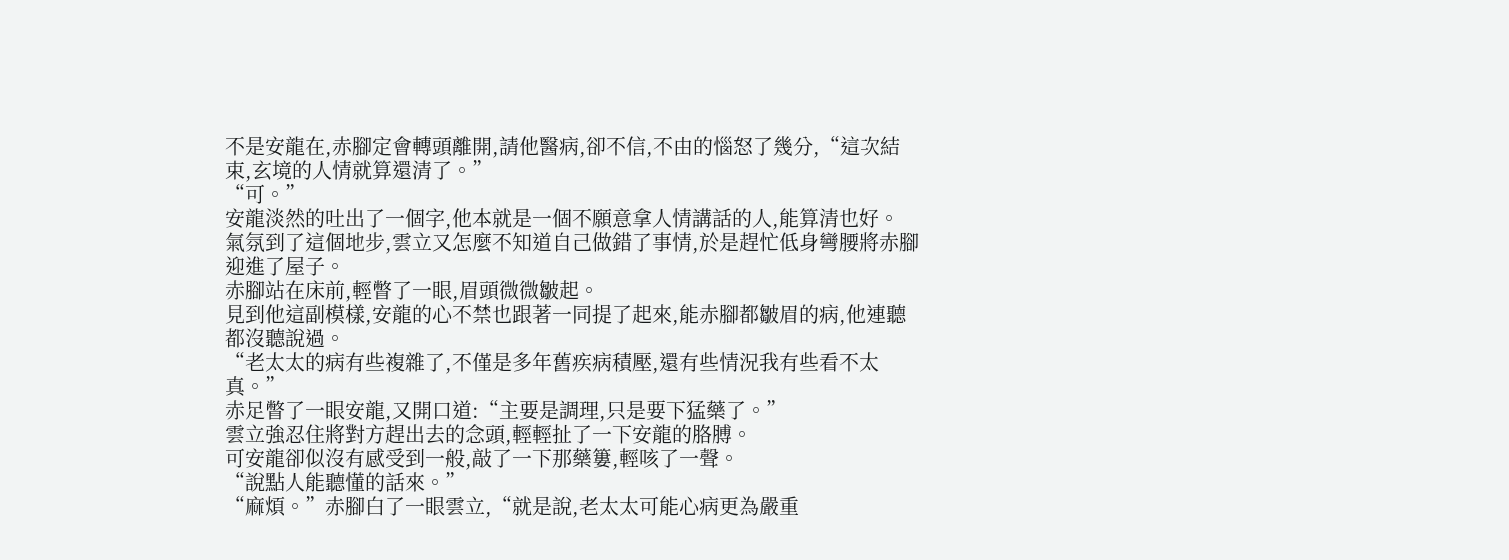不是安龍在,赤腳定會轉頭離開,請他醫病,卻不信,不由的惱怒了幾分,“這次結束,玄境的人情就算還清了。”
“可。”
安龍淡然的吐出了一個字,他本就是一個不願意拿人情講話的人,能算清也好。
氣氛到了這個地步,雲立又怎麼不知道自己做錯了事情,於是趕忙低身彎腰將赤腳迎進了屋子。
赤腳站在床前,輕瞥了一眼,眉頭微微皺起。
見到他這副模樣,安龍的心不禁也跟著一同提了起來,能赤腳都皺眉的病,他連聽都沒聽說過。
“老太太的病有些複雜了,不僅是多年舊疾病積壓,還有些情況我有些看不太真。”
赤足瞥了一眼安龍,又開口道:“主要是調理,只是要下猛藥了。”
雲立強忍住將對方趕出去的念頭,輕輕扯了一下安龍的胳膊。
可安龍卻似沒有感受到一般,敲了一下那藥簍,輕咳了一聲。
“說點人能聽懂的話來。”
“麻煩。”赤腳白了一眼雲立,“就是說,老太太可能心病更為嚴重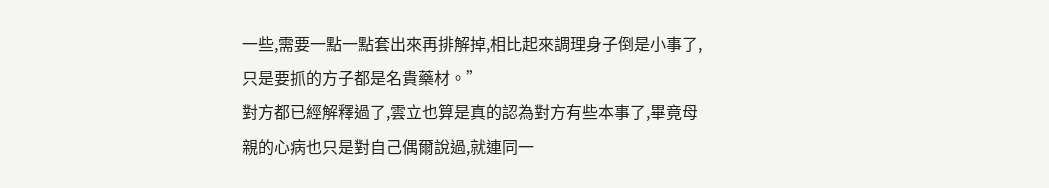一些,需要一點一點套出來再排解掉,相比起來調理身子倒是小事了,只是要抓的方子都是名貴藥材。”
對方都已經解釋過了,雲立也算是真的認為對方有些本事了,畢竟母親的心病也只是對自己偶爾說過,就連同一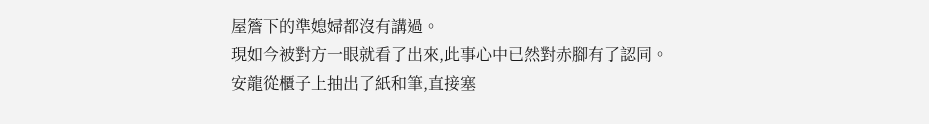屋簷下的準媳婦都沒有講過。
現如今被對方一眼就看了出來,此事心中已然對赤腳有了認同。
安龍從櫃子上抽出了紙和筆,直接塞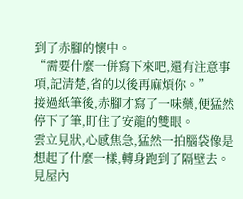到了赤腳的懷中。
“需要什麼一併寫下來吧,還有注意事項,記清楚,省的以後再麻煩你。”
接過紙筆後,赤腳才寫了一味藥,便猛然停下了筆,盯住了安龍的雙眼。
雲立見狀,心感焦急,猛然一拍腦袋像是想起了什麼一樣,轉身跑到了隔壁去。
見屋內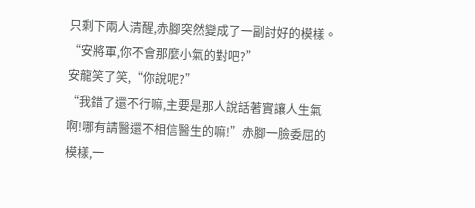只剩下兩人清醒,赤腳突然變成了一副討好的模樣。
“安將軍,你不會那麼小氣的對吧?”
安龍笑了笑,“你說呢?”
“我錯了還不行嘛,主要是那人說話著實讓人生氣啊!哪有請醫還不相信醫生的嘛!”赤腳一臉委屈的模樣,一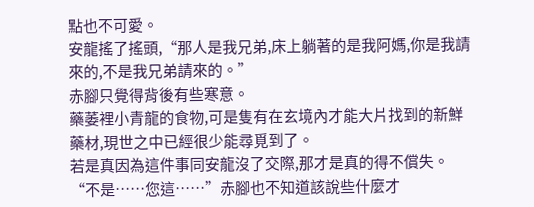點也不可愛。
安龍搖了搖頭,“那人是我兄弟,床上躺著的是我阿媽,你是我請來的,不是我兄弟請來的。”
赤腳只覺得背後有些寒意。
藥萎裡小青龍的食物,可是隻有在玄境內才能大片找到的新鮮藥材,現世之中已經很少能尋覓到了。
若是真因為這件事同安龍沒了交際,那才是真的得不償失。
“不是……您這……”赤腳也不知道該說些什麼才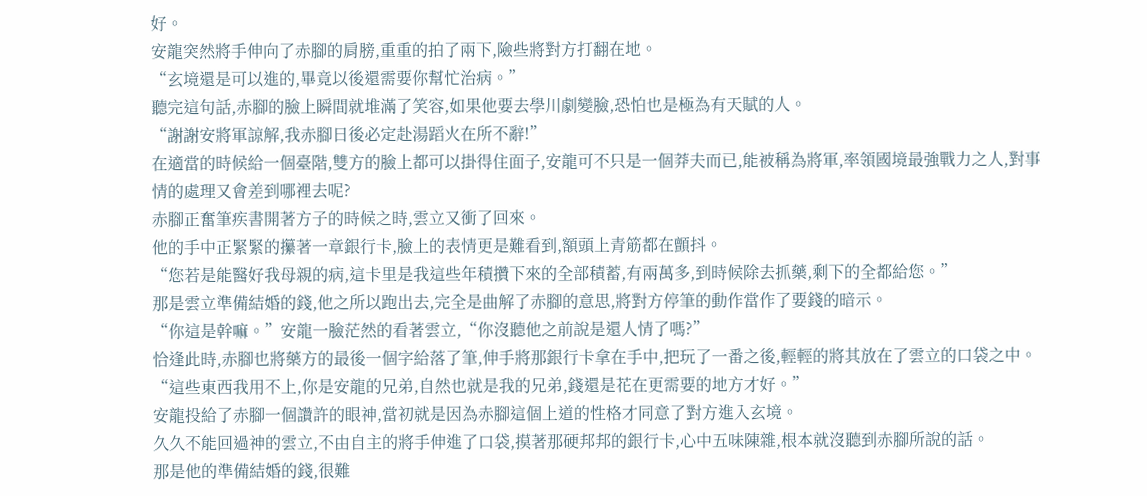好。
安龍突然將手伸向了赤腳的肩膀,重重的拍了兩下,險些將對方打翻在地。
“玄境還是可以進的,畢竟以後還需要你幫忙治病。”
聽完這句話,赤腳的臉上瞬間就堆滿了笑容,如果他要去學川劇變臉,恐怕也是極為有天賦的人。
“謝謝安將軍諒解,我赤腳日後必定赴湯蹈火在所不辭!”
在適當的時候給一個臺階,雙方的臉上都可以掛得住面子,安龍可不只是一個莽夫而已,能被稱為將軍,率領國境最強戰力之人,對事情的處理又會差到哪裡去呢?
赤腳正奮筆疾書開著方子的時候之時,雲立又衝了回來。
他的手中正緊緊的攥著一章銀行卡,臉上的表情更是難看到,額頭上青筋都在顫抖。
“您若是能醫好我母親的病,這卡里是我這些年積攢下來的全部積蓄,有兩萬多,到時候除去抓藥,剩下的全都給您。”
那是雲立準備結婚的錢,他之所以跑出去,完全是曲解了赤腳的意思,將對方停筆的動作當作了要錢的暗示。
“你這是幹嘛。”安龍一臉茫然的看著雲立,“你沒聽他之前說是還人情了嗎?”
恰逢此時,赤腳也將藥方的最後一個字給落了筆,伸手將那銀行卡拿在手中,把玩了一番之後,輕輕的將其放在了雲立的口袋之中。
“這些東西我用不上,你是安龍的兄弟,自然也就是我的兄弟,錢還是花在更需要的地方才好。”
安龍投給了赤腳一個讚許的眼神,當初就是因為赤腳這個上道的性格才同意了對方進入玄境。
久久不能回過神的雲立,不由自主的將手伸進了口袋,摸著那硬邦邦的銀行卡,心中五味陳雜,根本就沒聽到赤腳所說的話。
那是他的準備結婚的錢,很難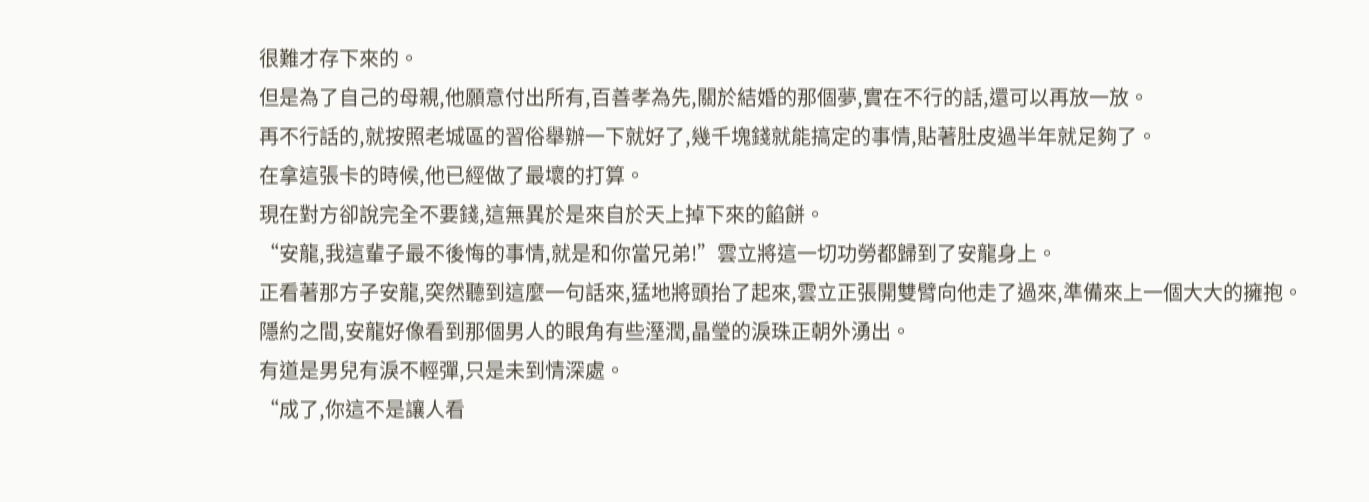很難才存下來的。
但是為了自己的母親,他願意付出所有,百善孝為先,關於結婚的那個夢,實在不行的話,還可以再放一放。
再不行話的,就按照老城區的習俗舉辦一下就好了,幾千塊錢就能搞定的事情,貼著肚皮過半年就足夠了。
在拿這張卡的時候,他已經做了最壞的打算。
現在對方卻說完全不要錢,這無異於是來自於天上掉下來的餡餅。
“安龍,我這輩子最不後悔的事情,就是和你當兄弟!”雲立將這一切功勞都歸到了安龍身上。
正看著那方子安龍,突然聽到這麼一句話來,猛地將頭抬了起來,雲立正張開雙臂向他走了過來,準備來上一個大大的擁抱。
隱約之間,安龍好像看到那個男人的眼角有些溼潤,晶瑩的淚珠正朝外湧出。
有道是男兒有淚不輕彈,只是未到情深處。
“成了,你這不是讓人看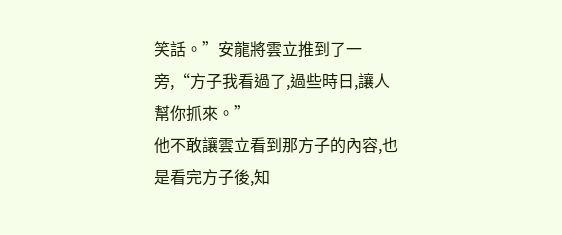笑話。”安龍將雲立推到了一旁,“方子我看過了,過些時日,讓人幫你抓來。”
他不敢讓雲立看到那方子的內容,也是看完方子後,知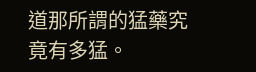道那所謂的猛藥究竟有多猛。